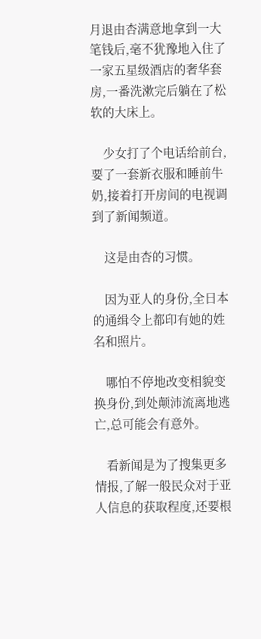月退由杏满意地拿到一大笔钱后,毫不犹豫地入住了一家五星级酒店的奢华套房,一番洗漱完后躺在了松软的大床上。

    少女打了个电话给前台,要了一套新衣服和睡前牛奶,接着打开房间的电视调到了新闻频道。

    这是由杏的习惯。

    因为亚人的身份,全日本的通缉令上都印有她的姓名和照片。

    哪怕不停地改变相貌变换身份,到处颠沛流离地逃亡,总可能会有意外。

    看新闻是为了搜集更多情报,了解一般民众对于亚人信息的获取程度,还要根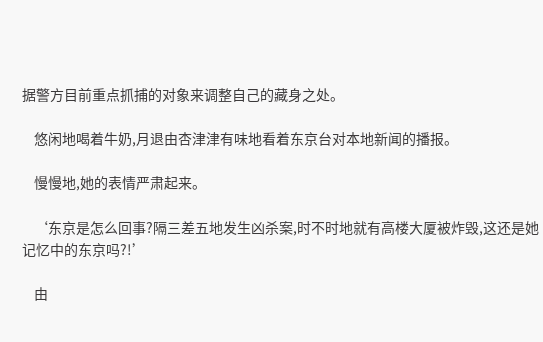据警方目前重点抓捕的对象来调整自己的藏身之处。

    悠闲地喝着牛奶,月退由杏津津有味地看着东京台对本地新闻的播报。

    慢慢地,她的表情严肃起来。

    ‘东京是怎么回事?隔三差五地发生凶杀案,时不时地就有高楼大厦被炸毁,这还是她记忆中的东京吗?!’

    由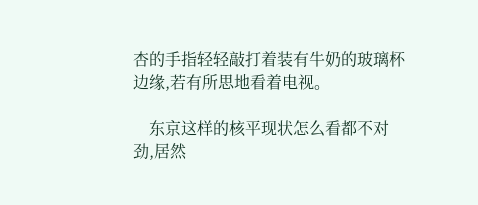杏的手指轻轻敲打着装有牛奶的玻璃杯边缘,若有所思地看着电视。

    东京这样的核平现状怎么看都不对劲,居然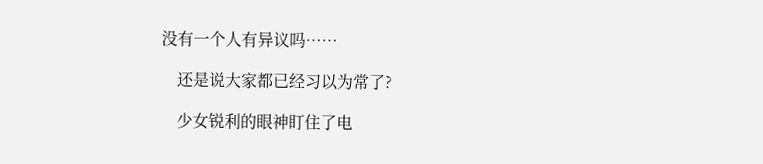没有一个人有异议吗……

    还是说大家都已经习以为常了?

    少女锐利的眼神盯住了电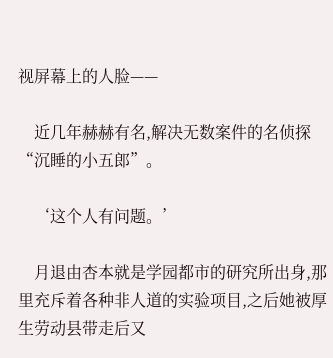视屏幕上的人脸——

    近几年赫赫有名,解决无数案件的名侦探“沉睡的小五郎”。

    ‘这个人有问题。’

    月退由杏本就是学园都市的研究所出身,那里充斥着各种非人道的实验项目,之后她被厚生劳动县带走后又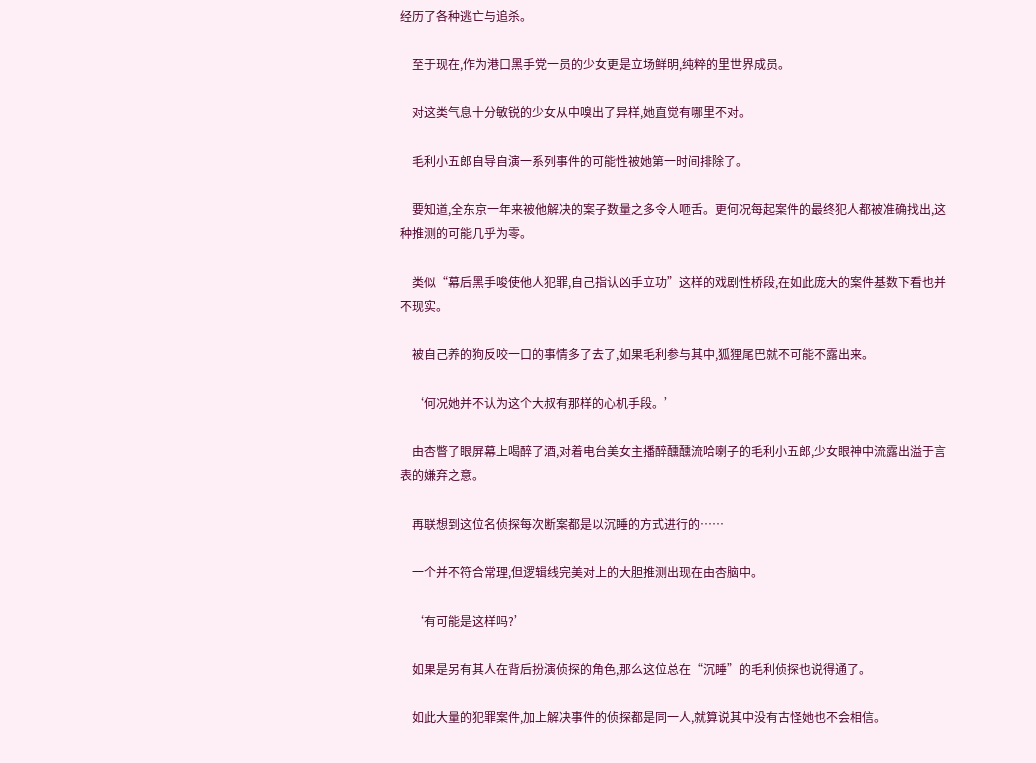经历了各种逃亡与追杀。

    至于现在,作为港口黑手党一员的少女更是立场鲜明,纯粹的里世界成员。

    对这类气息十分敏锐的少女从中嗅出了异样,她直觉有哪里不对。

    毛利小五郎自导自演一系列事件的可能性被她第一时间排除了。

    要知道,全东京一年来被他解决的案子数量之多令人咂舌。更何况每起案件的最终犯人都被准确找出,这种推测的可能几乎为零。

    类似“幕后黑手唆使他人犯罪,自己指认凶手立功”这样的戏剧性桥段,在如此庞大的案件基数下看也并不现实。

    被自己养的狗反咬一口的事情多了去了,如果毛利参与其中,狐狸尾巴就不可能不露出来。

    ‘何况她并不认为这个大叔有那样的心机手段。’

    由杏瞥了眼屏幕上喝醉了酒,对着电台美女主播醉醺醺流哈喇子的毛利小五郎,少女眼神中流露出溢于言表的嫌弃之意。

    再联想到这位名侦探每次断案都是以沉睡的方式进行的……

    一个并不符合常理,但逻辑线完美对上的大胆推测出现在由杏脑中。

    ‘有可能是这样吗?’

    如果是另有其人在背后扮演侦探的角色,那么这位总在“沉睡”的毛利侦探也说得通了。

    如此大量的犯罪案件,加上解决事件的侦探都是同一人,就算说其中没有古怪她也不会相信。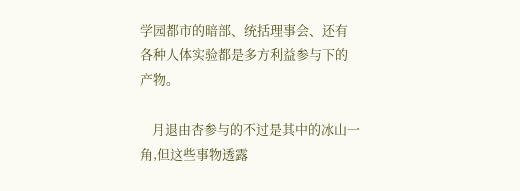学园都市的暗部、统括理事会、还有各种人体实验都是多方利益参与下的产物。

    月退由杏参与的不过是其中的冰山一角,但这些事物透露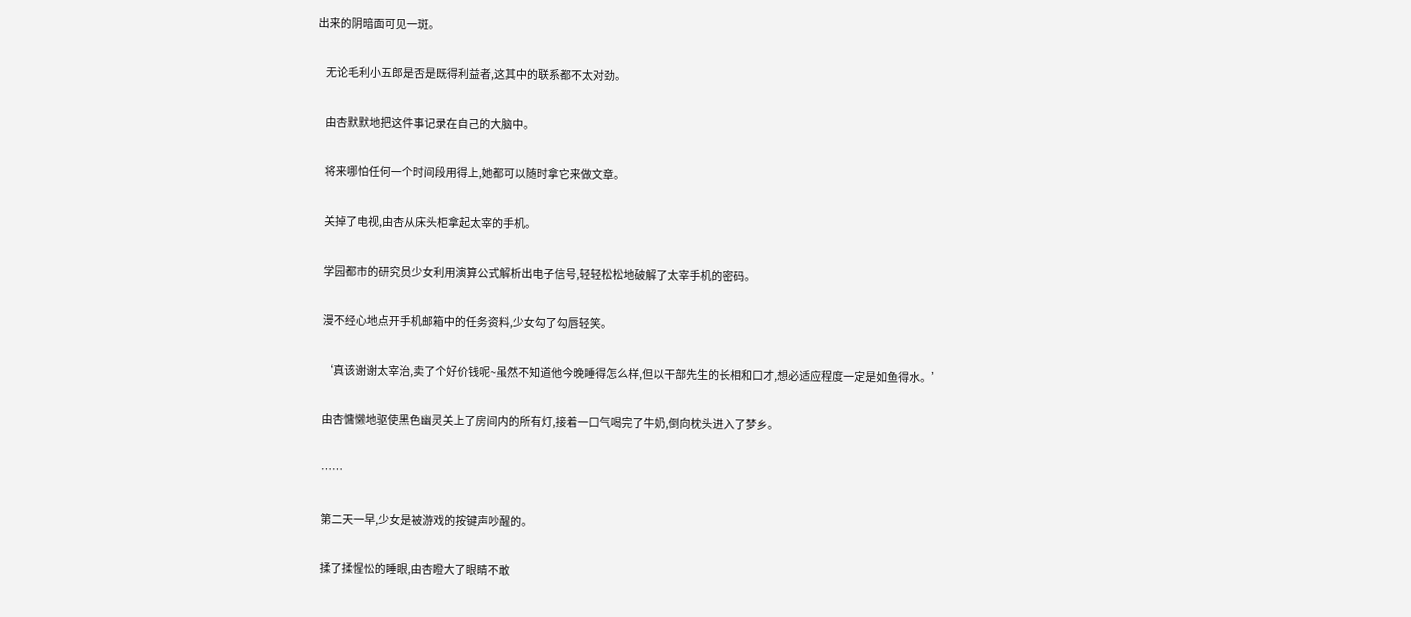出来的阴暗面可见一斑。

    无论毛利小五郎是否是既得利益者,这其中的联系都不太对劲。

    由杏默默地把这件事记录在自己的大脑中。

    将来哪怕任何一个时间段用得上,她都可以随时拿它来做文章。

    关掉了电视,由杏从床头柜拿起太宰的手机。

    学园都市的研究员少女利用演算公式解析出电子信号,轻轻松松地破解了太宰手机的密码。

    漫不经心地点开手机邮箱中的任务资料,少女勾了勾唇轻笑。

    ‘真该谢谢太宰治,卖了个好价钱呢~虽然不知道他今晚睡得怎么样,但以干部先生的长相和口才,想必适应程度一定是如鱼得水。’

    由杏慵懒地驱使黑色幽灵关上了房间内的所有灯,接着一口气喝完了牛奶,倒向枕头进入了梦乡。

    ……

    第二天一早,少女是被游戏的按键声吵醒的。

    揉了揉惺忪的睡眼,由杏瞪大了眼睛不敢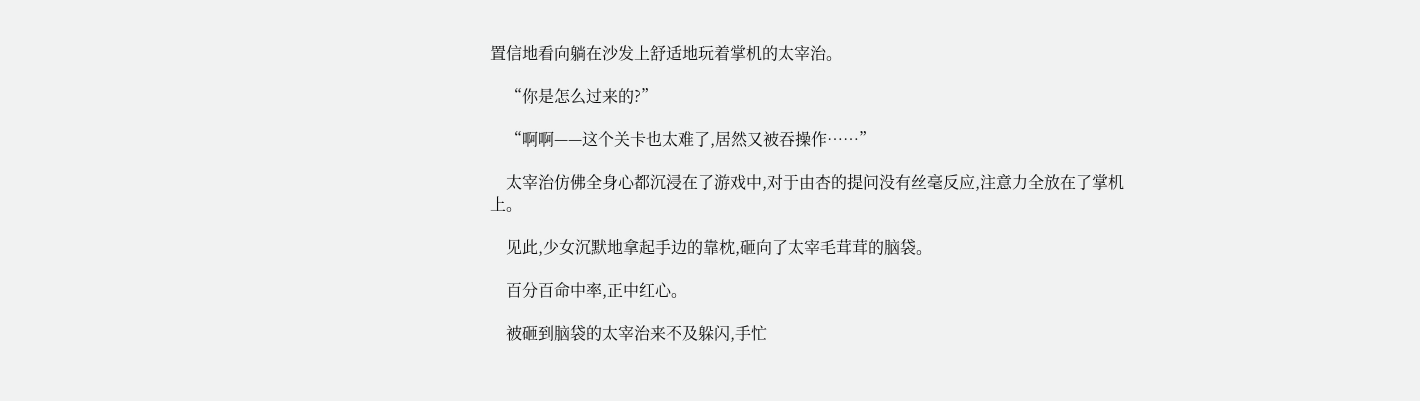置信地看向躺在沙发上舒适地玩着掌机的太宰治。

    “你是怎么过来的?”

    “啊啊——这个关卡也太难了,居然又被吞操作……”

    太宰治仿佛全身心都沉浸在了游戏中,对于由杏的提问没有丝毫反应,注意力全放在了掌机上。

    见此,少女沉默地拿起手边的靠枕,砸向了太宰毛茸茸的脑袋。

    百分百命中率,正中红心。

    被砸到脑袋的太宰治来不及躲闪,手忙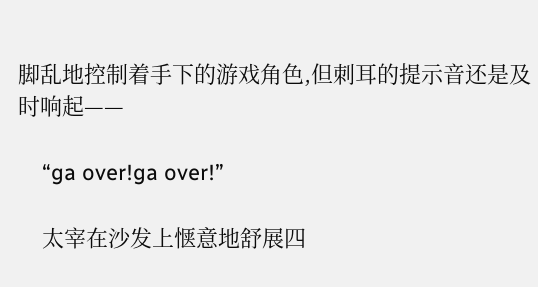脚乱地控制着手下的游戏角色,但刺耳的提示音还是及时响起——

    “ga over!ga over!”

    太宰在沙发上惬意地舒展四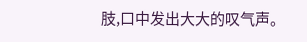肢,口中发出大大的叹气声。